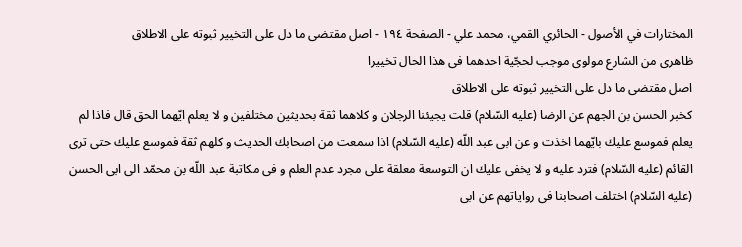المختارات في الأصول - الحائري القمي، محمد علي - الصفحة ١٩٤ - اصل مقتضى ما دل على التخيير ثبوته على الاطلاق
ظاهرى من الشارع مولوى موجب لحجّية احدهما فى هذا الحال تخييرا
اصل مقتضى ما دل على التخيير ثبوته على الاطلاق
كخبر الحسن بن الجهم عن الرضا (عليه السّلام) قلت يجيئنا الرجلان و كلاهما ثقة بحديثين مختلفين و لا يعلم ايّهما الحق قال فاذا لم يعلم فموسع عليك بايّهما اخذت و عن ابى عبد اللّه (عليه السّلام) اذا سمعت من اصحابك الحديث و كلهم ثقة فموسع عليك حتى ترى القائم (عليه السّلام) فترد عليه و لا يخفى عليك ان التوسعة معلقة على مجرد عدم العلم و فى مكاتبة عبد اللّه بن محمّد الى ابى الحسن (عليه السّلام) اختلف اصحابنا فى رواياتهم عن ابى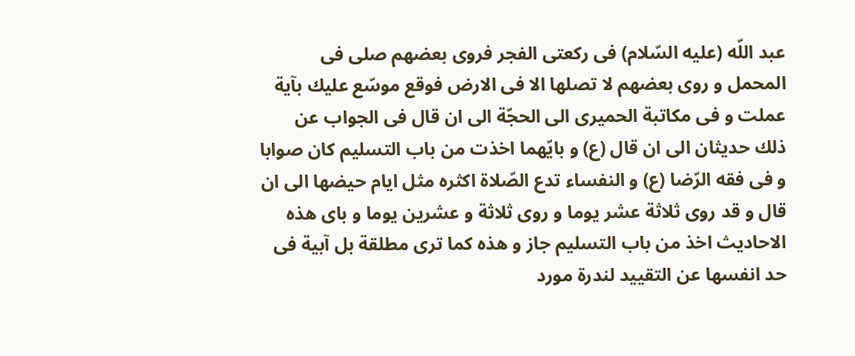عبد اللّه (عليه السّلام) فى ركعتى الفجر فروى بعضهم صلى فى المحمل و روى بعضهم لا تصلها الا فى الارض فوقع موسّع عليك بآية عملت و فى مكاتبة الحميرى الى الحجّة الى ان قال فى الجواب عن ذلك حديثان الى ان قال (ع) و بايّهما اخذت من باب التسليم كان صوابا و فى فقه الرّضا (ع) و النفساء تدع الصّلاة اكثره مثل ايام حيضها الى ان قال و قد روى ثلاثة عشر يوما و روى ثلاثة و عشرين يوما و باى هذه الاحاديث اخذ من باب التسليم جاز و هذه كما ترى مطلقة بل آبية فى حد انفسها عن التقييد لندرة مورد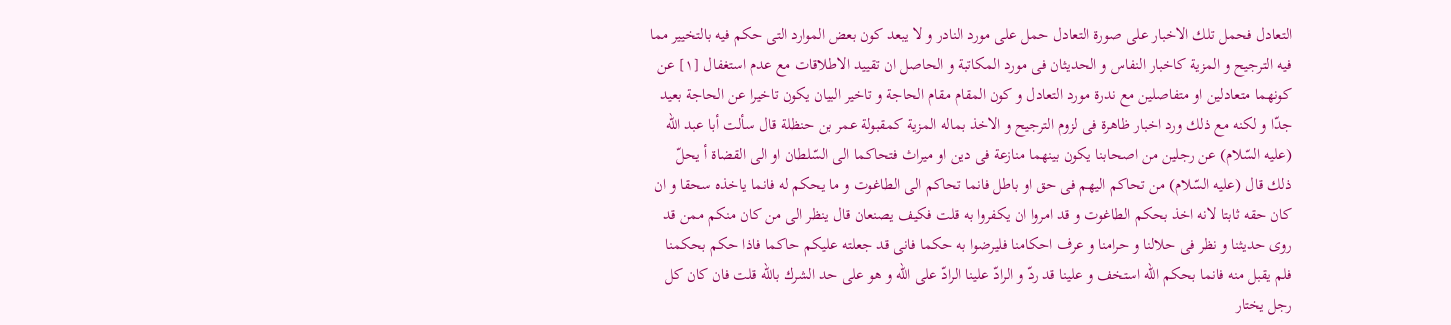التعادل فحمل تلك الاخبار على صورة التعادل حمل على مورد النادر و لا يبعد كون بعض الموارد التى حكم فيه بالتخيير مما فيه الترجيح و المزية كاخبار النفاس و الحديثان فى مورد المكاتبة و الحاصل ان تقييد الاطلاقات مع عدم استغفال [١] عن كونهما متعادلين او متفاصلين مع ندرة مورد التعادل و كون المقام مقام الحاجة و تاخير البيان يكون تاخيرا عن الحاجة بعيد جدّا و لكنه مع ذلك ورد اخبار ظاهرة فى لزوم الترجيح و الاخذ بماله المزية كمقبولة عمر بن حنظلة قال سألت أبا عبد اللّه (عليه السّلام) عن رجلين من اصحابنا يكون بينهما منازعة فى دين او ميراث فتحاكما الى السّلطان او الى القضاة أ يحلّ ذلك قال (عليه السّلام) من تحاكم اليهم فى حق او باطل فانما تحاكم الى الطاغوت و ما يحكم له فانما ياخذه سحقا و ان كان حقه ثابتا لانه اخذ بحكم الطاغوت و قد امروا ان يكفروا به قلت فكيف يصنعان قال ينظر الى من كان منكم ممن قد روى حديثنا و نظر فى حلالنا و حرامنا و عرف احكامنا فليرضوا به حكما فانى قد جعلته عليكم حاكما فاذا حكم بحكمنا فلم يقبل منه فانما بحكم اللّه استخف و علينا قد ردّ و الرادّ علينا الرادّ على اللّه و هو على حد الشرك باللّه قلت فان كان كل رجل يختار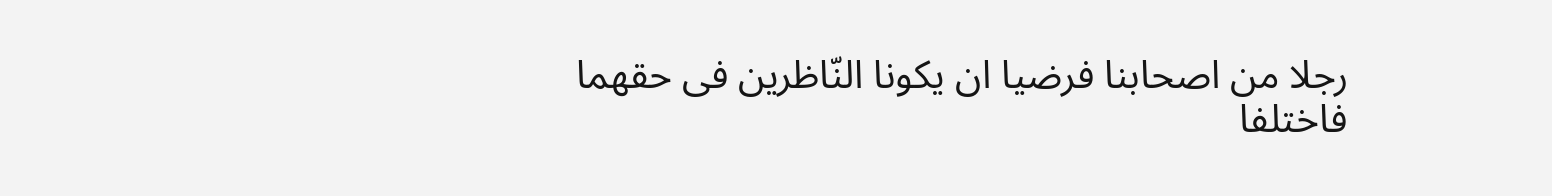رجلا من اصحابنا فرضيا ان يكونا النّاظرين فى حقهما فاختلفا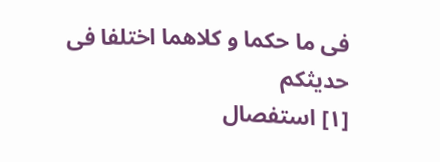فى ما حكما و كلاهما اختلفا فى حديثكم
[١] استفصال